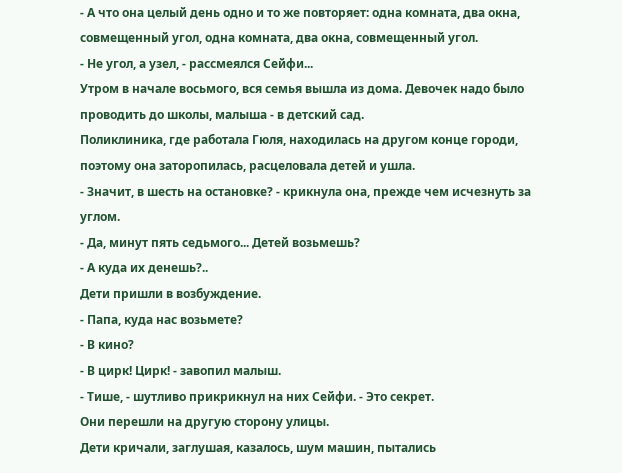- А что она целый день одно и то же повторяет: одна комната, два окна, совмещенный угол, одна комната, два окна, совмещенный угол.
- Не угол, а узел, - рассмеялся Сейфи...
Утром в начале восьмого, вся семья вышла из дома. Девочек надо было проводить до школы, малыша - в детский сад.
Поликлиника, где работала Гюля, находилась на другом конце городи, поэтому она заторопилась, расцеловала детей и ушла.
- Значит, в шесть на остановке? - крикнула она, прежде чем исчезнуть за углом.
- Да, минут пять седьмого... Детей возьмешь?
- А куда их денешь?..
Дети пришли в возбуждение.
- Папа, куда нас возьмете?
- В кино?
- В цирк! Цирк! - завопил малыш.
- Тише, - шутливо прикрикнул на них Сейфи. - Это секрет.
Они перешли на другую сторону улицы.
Дети кричали, заглушая, казалось, шум машин, пытались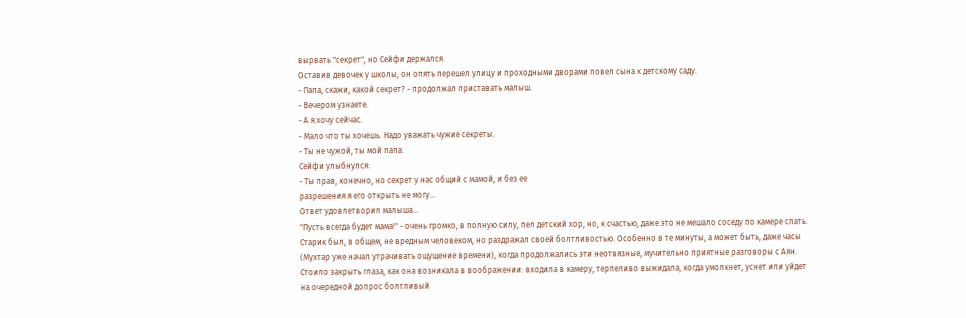вырвать "секрет", но Сейфи держался.
Оставив девочек у школы, он опять перешел улицу и проходными дворами повел сына к детскому саду.
- Папа, скажи, какой секрет? - продолжал приставать малыш.
- Вечером узнаете.
- А я хочу сейчас.
- Мало что ты хочешь. Надо уважать чужие секреты.
- Ты не чужой, ты мой папа.
Сейфи улыбнулся:
- Ты прав, конечно, но секрет у нас общий с мамой, и без ее
разрешения я его открыть не могу...
Ответ удовлетворил малыша...
"Пусть всегда будет мама!" - очень громко, в полную силу, пел детский хор, но, к счастью, даже это не мешало соседу по камере спать. Старик был, в общем, не вредным человеком, но раздражал своей болтливостью. Особенно в те минуты, а может быть, даже часы (Мухтар уже начал утрачивать ощущение времени), когда продолжались эти неотвязные, мучительно приятные разговоры с Аян. Стоило закрыть глаза, как она возникала в воображении: входила в камеру, терпеливо выжидала, когда умолкнет, уснет или уйдет на очередной допрос болтливый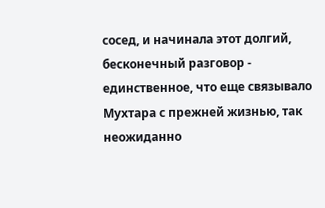сосед, и начинала этот долгий, бесконечный разговор - единственное, что еще связывало Мухтара с прежней жизнью, так неожиданно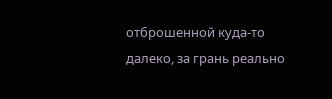отброшенной куда-то далеко, за грань реально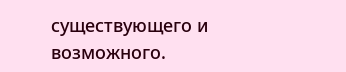существующего и возможного.